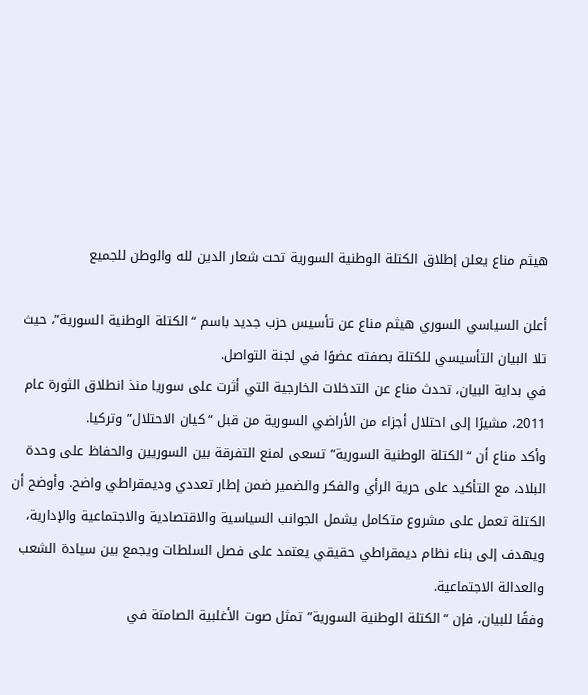هيثم مناع يعلن إطلاق الكتلة الوطنية السورية تحت شعار الدين لله والوطن للجميع

أعلن السياسي السوري هيثم مناع عن تأسيس حزب جديد باسم “الكتلة الوطنية السورية”، حيث تلا البيان التأسيسي للكتلة بصفته عضوًا في لجنة التواصل.
في بداية البيان، تحدث مناع عن التدخلات الخارجية التي أثرت على سوريا منذ انطلاق الثورة عام 2011، مشيرًا إلى احتلال أجزاء من الأراضي السورية من قبل “كيان الاحتلال” وتركيا.
وأكد مناع أن “الكتلة الوطنية السورية” تسعى لمنع التفرقة بين السوريين والحفاظ على وحدة البلاد، مع التأكيد على حرية الرأي والفكر والضمير ضمن إطار تعددي وديمقراطي واضح. وأوضح أن الكتلة تعمل على مشروع متكامل يشمل الجوانب السياسية والاقتصادية والاجتماعية والإدارية، ويهدف إلى بناء نظام ديمقراطي حقيقي يعتمد على فصل السلطات ويجمع بين سيادة الشعب والعدالة الاجتماعية.
وفقًا للبيان، فإن “الكتلة الوطنية السورية” تمثل صوت الأغلبية الصامتة في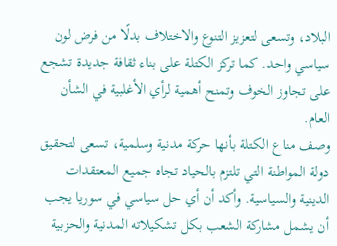البلاد، وتسعى لتعزيز التنوع والاختلاف بدلًا من فرض لون سياسي واحد. كما تركز الكتلة على بناء ثقافة جديدة تشجع على تجاوز الخوف وتمنح أهمية لرأي الأغلبية في الشأن العام.
وصف مناع الكتلة بأنها حركة مدنية وسلمية، تسعى لتحقيق دولة المواطنة التي تلتزم بالحياد تجاه جميع المعتقدات الدينية والسياسية. وأكد أن أي حل سياسي في سوريا يجب أن يشمل مشاركة الشعب بكل تشكيلاته المدنية والحزبية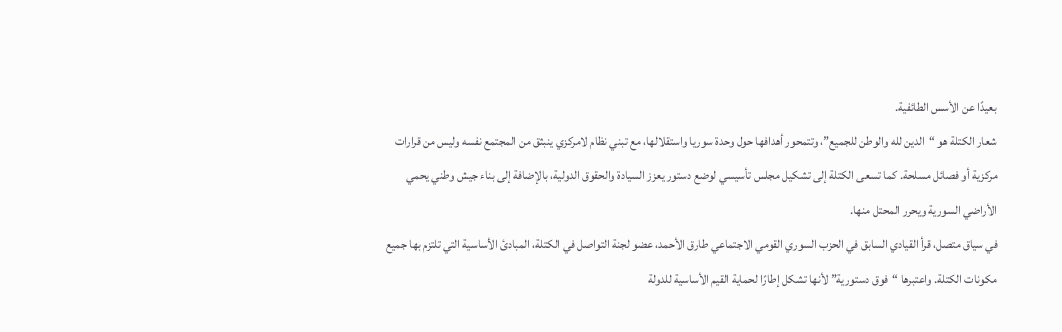بعيدًا عن الأسس الطائفية.
شعار الكتلة هو “الدين لله والوطن للجميع”، وتتمحور أهدافها حول وحدة سوريا واستقلالها، مع تبني نظام لامركزي ينبثق من المجتمع نفسه وليس من قرارات مركزية أو فصائل مسلحة. كما تسعى الكتلة إلى تشكيل مجلس تأسيسي لوضع دستور يعزز السيادة والحقوق الدولية، بالإضافة إلى بناء جيش وطني يحمي الأراضي السورية ويحرر المحتل منها.
في سياق متصل، قرأ القيادي السابق في الحزب السوري القومي الاجتماعي طارق الأحمد، عضو لجنة التواصل في الكتلة، المبادئ الأساسية التي تلتزم بها جميع مكونات الكتلة. واعتبرها “فوق دستورية” لأنها تشكل إطارًا لحماية القيم الأساسية للدولة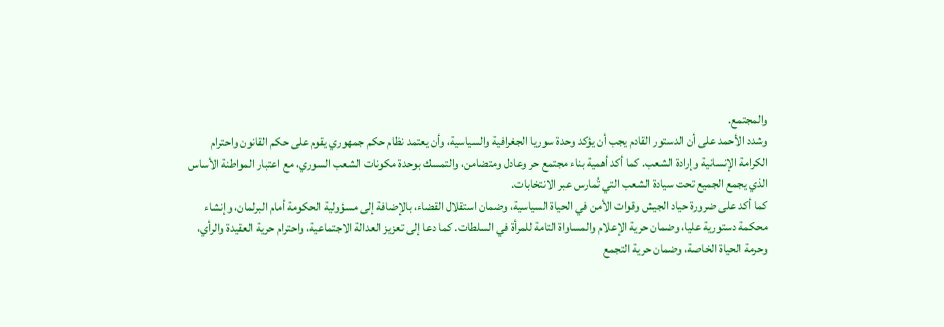والمجتمع.
وشدد الأحمد على أن الدستور القادم يجب أن يؤكد وحدة سوريا الجغرافية والسياسية، وأن يعتمد نظام حكم جمهوري يقوم على حكم القانون واحترام الكرامة الإنسانية وإرادة الشعب. كما أكد أهمية بناء مجتمع حر وعادل ومتضامن، والتمسك بوحدة مكونات الشعب السوري، مع اعتبار المواطنة الأساس الذي يجمع الجميع تحت سيادة الشعب التي تُمارس عبر الانتخابات.
كما أكد على ضرورة حياد الجيش وقوات الأمن في الحياة السياسية، وضمان استقلال القضاء، بالإضافة إلى مسؤولية الحكومة أمام البرلمان، وإنشاء محكمة دستورية عليا، وضمان حرية الإعلام والمساواة التامة للمرأة في السلطات. كما دعا إلى تعزيز العدالة الاجتماعية، واحترام حرية العقيدة والرأي، وحرمة الحياة الخاصة، وضمان حرية التجمع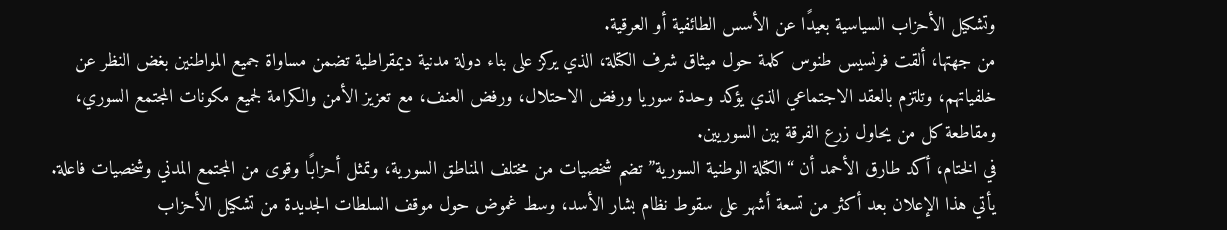وتشكيل الأحزاب السياسية بعيدًا عن الأسس الطائفية أو العرقية.
من جهتها، ألقت فرنسيس طنوس كلمة حول ميثاق شرف الكتلة، الذي يركز على بناء دولة مدنية ديمقراطية تضمن مساواة جميع المواطنين بغض النظر عن خلفياتهم، وتلتزم بالعقد الاجتماعي الذي يؤكد وحدة سوريا ورفض الاحتلال، ورفض العنف، مع تعزيز الأمن والكرامة لجميع مكونات المجتمع السوري، ومقاطعة كل من يحاول زرع الفرقة بين السوريين.
في الختام، أكد طارق الأحمد أن “الكتلة الوطنية السورية” تضم شخصيات من مختلف المناطق السورية، وتمثل أحزابًا وقوى من المجتمع المدني وشخصيات فاعلة.
يأتي هذا الإعلان بعد أكثر من تسعة أشهر على سقوط نظام بشار الأسد، وسط غموض حول موقف السلطات الجديدة من تشكيل الأحزاب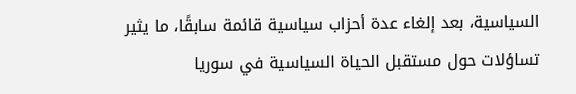السياسية، بعد إلغاء عدة أحزاب سياسية قائمة سابقًا، ما يثير تساؤلات حول مستقبل الحياة السياسية في سوريا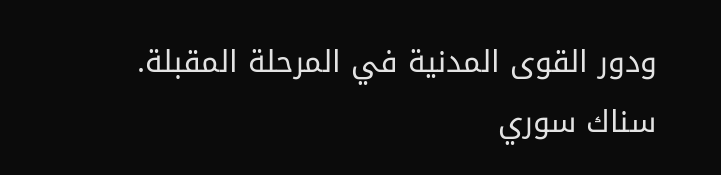ودور القوى المدنية في المرحلة المقبلة.
سناك سوري